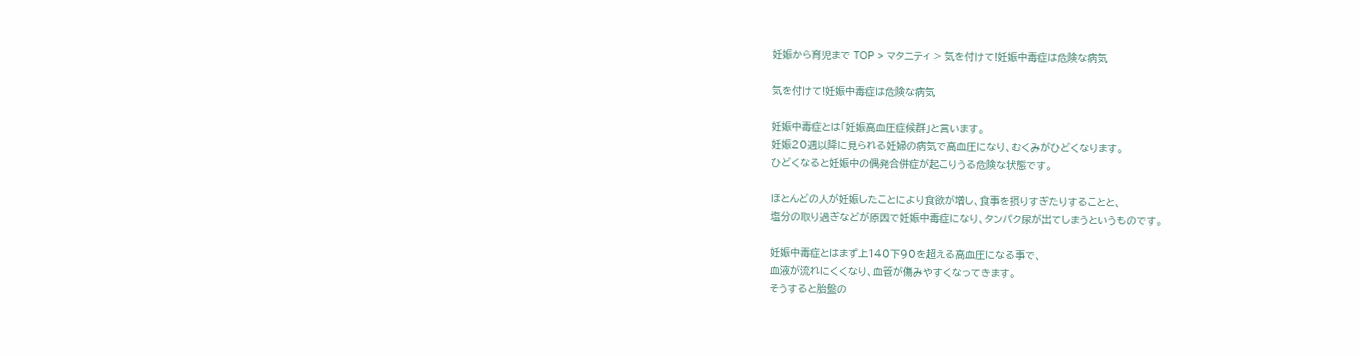妊娠から育児まで TOP > マタニティ > 気を付けて!妊娠中毒症は危険な病気

気を付けて!妊娠中毒症は危険な病気

妊娠中毒症とは「妊娠高血圧症候群」と言います。
妊娠20週以降に見られる妊婦の病気で高血圧になり、むくみがひどくなります。
ひどくなると妊娠中の偶発合併症が起こりうる危険な状態です。

ほとんどの人が妊娠したことにより食欲が増し、食事を摂りすぎたりすることと、
塩分の取り過ぎなどが原因で妊娠中毒症になり、タンパク尿が出てしまうというものです。

妊娠中毒症とはまず上140下90を超える高血圧になる事で、
血液が流れにくくなり、血管が傷みやすくなってきます。
そうすると胎盤の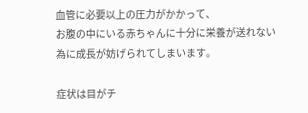血管に必要以上の圧力がかかって、
お腹の中にいる赤ちゃんに十分に栄養が送れない為に成長が妨げられてしまいます。

症状は目がチ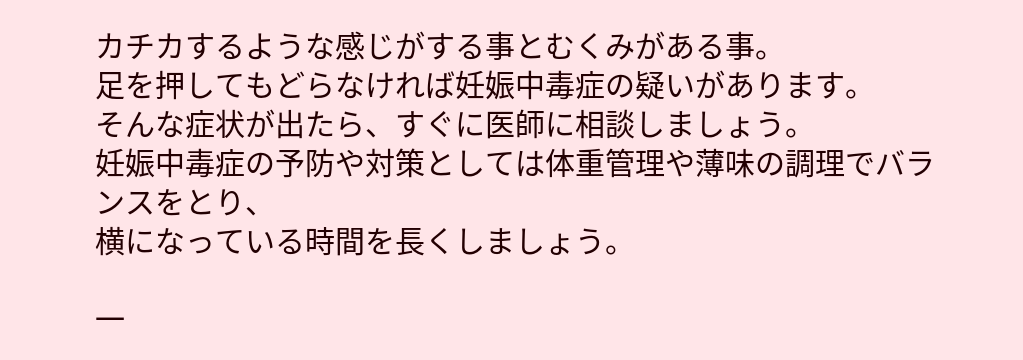カチカするような感じがする事とむくみがある事。
足を押してもどらなければ妊娠中毒症の疑いがあります。
そんな症状が出たら、すぐに医師に相談しましょう。
妊娠中毒症の予防や対策としては体重管理や薄味の調理でバランスをとり、
横になっている時間を長くしましょう。

一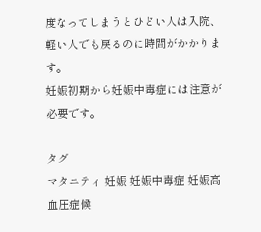度なってしまうとひどい人は入院、軽い人でも戻るのに時間がかかります。
妊娠初期から妊娠中毒症には注意が必要です。

タグ
マタニティ 妊娠 妊娠中毒症 妊娠高血圧症候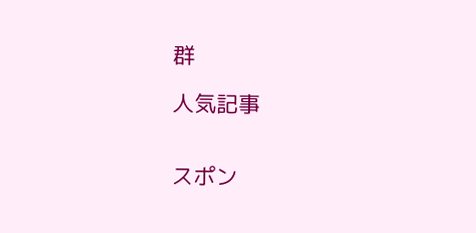群

人気記事


スポン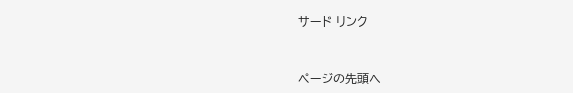サード リンク


ページの先頭へ